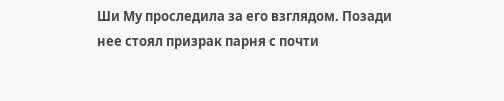Ши Му проследила за его взглядом. Позади нее стоял призрак парня с почти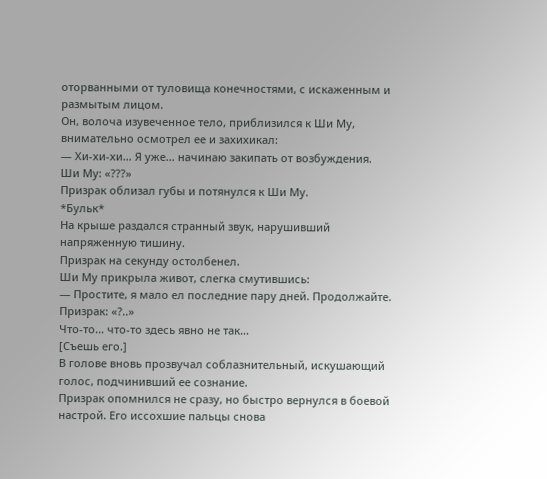оторванными от туловища конечностями, с искаженным и размытым лицом.
Он, волоча изувеченное тело, приблизился к Ши Му, внимательно осмотрел ее и захихикал:
— Хи-хи-хи… Я уже… начинаю закипать от возбуждения.
Ши Му: «???»
Призрак облизал губы и потянулся к Ши Му.
*Бульк*
На крыше раздался странный звук, нарушивший напряженную тишину.
Призрак на секунду остолбенел.
Ши Му прикрыла живот, слегка смутившись:
— Простите, я мало ел последние пару дней. Продолжайте.
Призрак: «?..»
Что-то… что-то здесь явно не так…
[Съешь его.]
В голове вновь прозвучал соблазнительный, искушающий голос, подчинивший ее сознание.
Призрак опомнился не сразу, но быстро вернулся в боевой настрой. Его иссохшие пальцы снова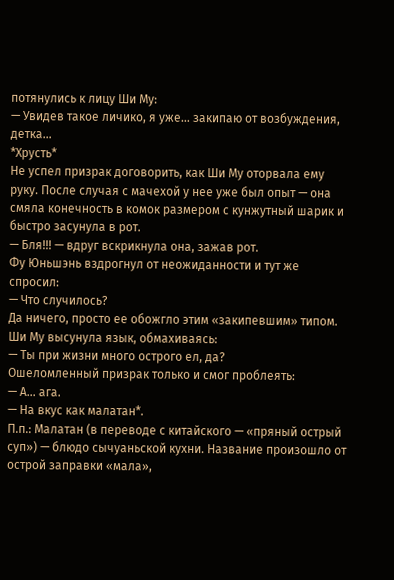потянулись к лицу Ши Му:
— Увидев такое личико, я уже… закипаю от возбуждения, детка…
*Хрусть*
Не успел призрак договорить, как Ши Му оторвала ему руку. После случая с мачехой у нее уже был опыт — она смяла конечность в комок размером с кунжутный шарик и быстро засунула в рот.
— Бля!!! — вдруг вскрикнула она, зажав рот.
Фу Юньшэнь вздрогнул от неожиданности и тут же спросил:
— Что случилось?
Да ничего, просто ее обожгло этим «закипевшим» типом.
Ши Му высунула язык, обмахиваясь:
— Ты при жизни много острого ел, да?
Ошеломленный призрак только и смог проблеять:
— А… ага.
— На вкус как малатан*.
П.п.: Малатан (в переводе с китайского — «пряный острый суп») — блюдо сычуаньской кухни. Название произошло от острой заправки «мала»,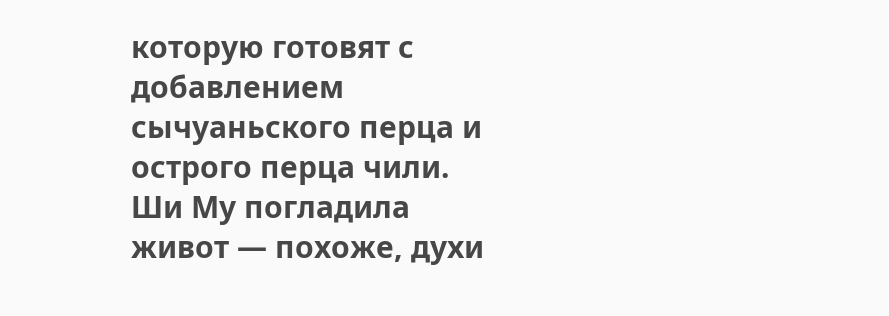которую готовят с добавлением сычуаньского перца и острого перца чили.
Ши Му погладила живот — похоже, духи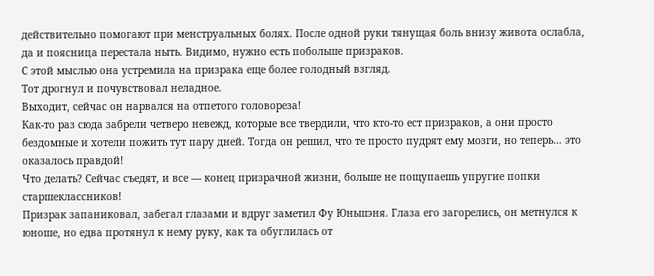действительно помогают при менструальных болях. После одной руки тянущая боль внизу живота ослабла, да и поясница перестала ныть. Видимо, нужно есть побольше призраков.
С этой мыслью она устремила на призрака еще более голодный взгляд.
Тот дрогнул и почувствовал неладное.
Выходит, сейчас он нарвался на отпетого головореза!
Как-то раз сюда забрели четверо невежд, которые все твердили, что кто-то ест призраков, а они просто бездомные и хотели пожить тут пару дней. Тогда он решил, что те просто пудрят ему мозги, но теперь… это оказалось правдой!
Что делать? Сейчас съедят, и все — конец призрачной жизни, больше не пощупаешь упругие попки старшеклассников!
Призрак запаниковал, забегал глазами и вдруг заметил Фу Юньшэня. Глаза его загорелись, он метнулся к юноше, но едва протянул к нему руку, как та обуглилась от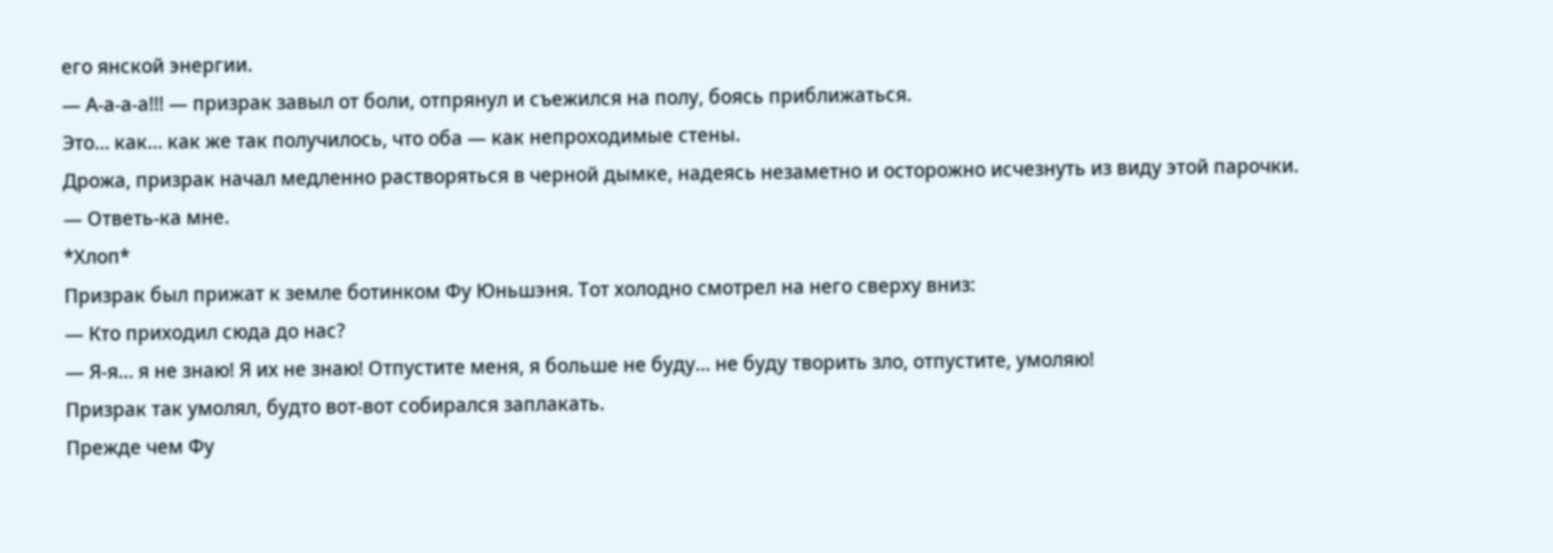его янской энергии.
— А-а-а-а!!! — призрак завыл от боли, отпрянул и съежился на полу, боясь приближаться.
Это… как… как же так получилось, что оба — как непроходимые стены.
Дрожа, призрак начал медленно растворяться в черной дымке, надеясь незаметно и осторожно исчезнуть из виду этой парочки.
— Ответь-ка мне.
*Хлоп*
Призрак был прижат к земле ботинком Фу Юньшэня. Тот холодно смотрел на него сверху вниз:
— Кто приходил сюда до нас?
— Я-я… я не знаю! Я их не знаю! Отпустите меня, я больше не буду… не буду творить зло, отпустите, умоляю!
Призрак так умолял, будто вот-вот собирался заплакать.
Прежде чем Фу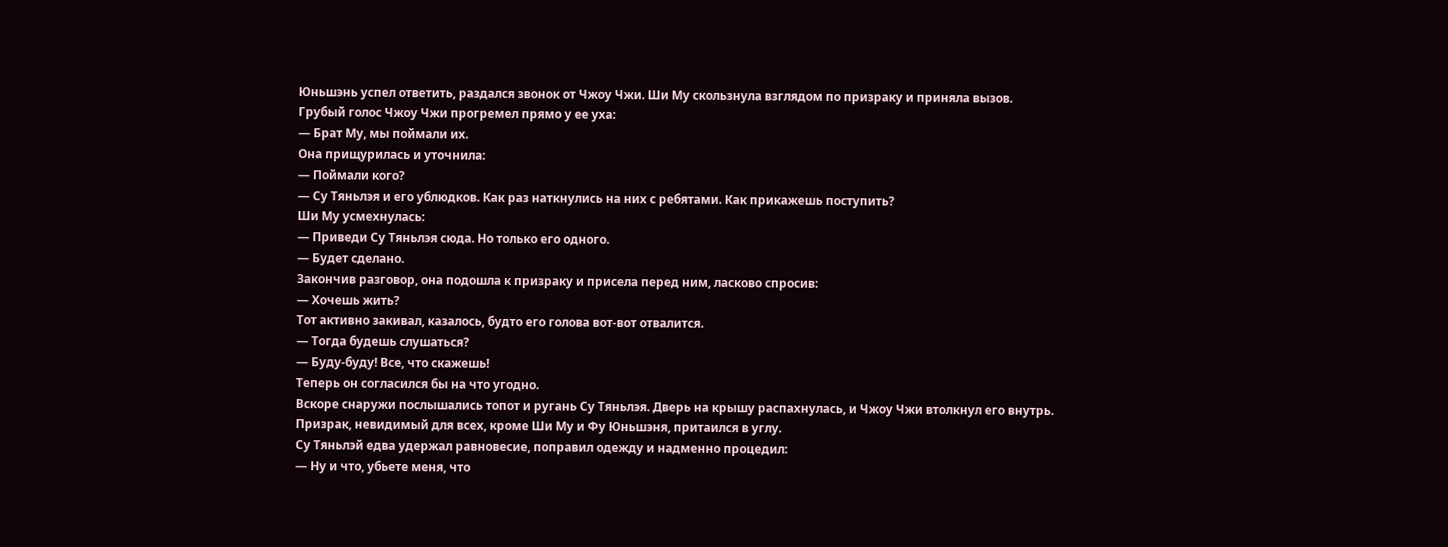Юньшэнь успел ответить, раздался звонок от Чжоу Чжи. Ши Му скользнула взглядом по призраку и приняла вызов.
Грубый голос Чжоу Чжи прогремел прямо у ее уха:
— Брат Му, мы поймали их.
Она прищурилась и уточнила:
— Поймали кого?
— Су Тяньлэя и его ублюдков. Как раз наткнулись на них с ребятами. Как прикажешь поступить?
Ши Му усмехнулась:
— Приведи Су Тяньлэя сюда. Но только его одного.
— Будет сделано.
Закончив разговор, она подошла к призраку и присела перед ним, ласково спросив:
— Хочешь жить?
Тот активно закивал, казалось, будто его голова вот-вот отвалится.
— Тогда будешь слушаться?
— Буду-буду! Все, что скажешь!
Теперь он согласился бы на что угодно.
Вскоре снаружи послышались топот и ругань Су Тяньлэя. Дверь на крышу распахнулась, и Чжоу Чжи втолкнул его внутрь.
Призрак, невидимый для всех, кроме Ши Му и Фу Юньшэня, притаился в углу.
Су Тяньлэй едва удержал равновесие, поправил одежду и надменно процедил:
— Ну и что, убьете меня, что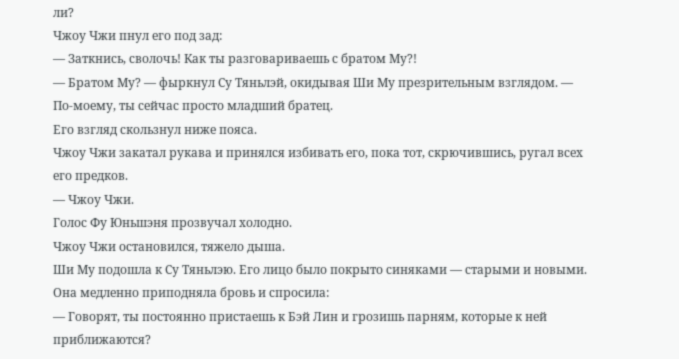ли?
Чжоу Чжи пнул его под зад:
— Заткнись, сволочь! Как ты разговариваешь с братом Му?!
— Братом Му? — фыркнул Су Тяньлэй, окидывая Ши Му презрительным взглядом. — По-моему, ты сейчас просто младший братец.
Его взгляд скользнул ниже пояса.
Чжоу Чжи закатал рукава и принялся избивать его, пока тот, скрючившись, ругал всех его предков.
— Чжоу Чжи.
Голос Фу Юньшэня прозвучал холодно.
Чжоу Чжи остановился, тяжело дыша.
Ши Му подошла к Су Тяньлэю. Его лицо было покрыто синяками — старыми и новыми.
Она медленно приподняла бровь и спросила:
— Говорят, ты постоянно пристаешь к Бэй Лин и грозишь парням, которые к ней приближаются?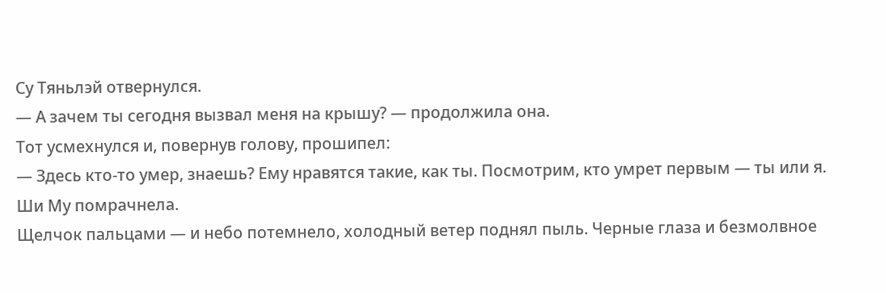Су Тяньлэй отвернулся.
— А зачем ты сегодня вызвал меня на крышу? — продолжила она.
Тот усмехнулся и, повернув голову, прошипел:
— Здесь кто-то умер, знаешь? Ему нравятся такие, как ты. Посмотрим, кто умрет первым — ты или я.
Ши Му помрачнела.
Щелчок пальцами — и небо потемнело, холодный ветер поднял пыль. Черные глаза и безмолвное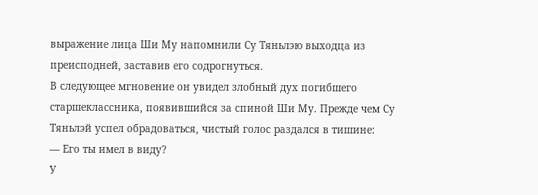выражение лица Ши Му напомнили Су Тяньлэю выходца из преисподней, заставив его содрогнуться.
В следующее мгновение он увидел злобный дух погибшего старшеклассника, появившийся за спиной Ши Му. Прежде чем Су Тяньлэй успел обрадоваться, чистый голос раздался в тишине:
— Его ты имел в виду?
У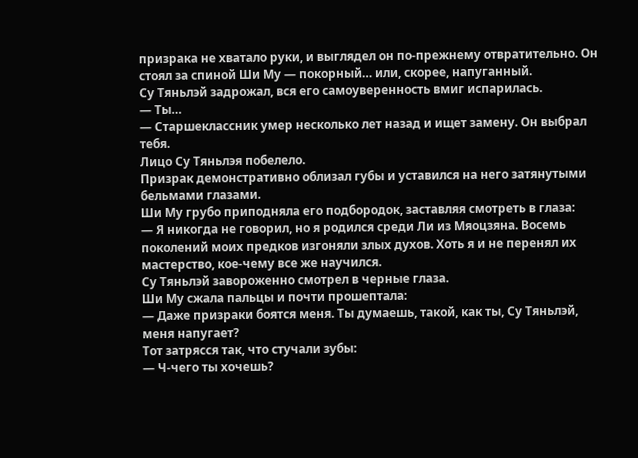призрака не хватало руки, и выглядел он по-прежнему отвратительно. Он стоял за спиной Ши Му — покорный… или, скорее, напуганный.
Су Тяньлэй задрожал, вся его самоуверенность вмиг испарилась.
— Ты…
— Старшеклассник умер несколько лет назад и ищет замену. Он выбрал тебя.
Лицо Су Тяньлэя побелело.
Призрак демонстративно облизал губы и уставился на него затянутыми бельмами глазами.
Ши Му грубо приподняла его подбородок, заставляя смотреть в глаза:
— Я никогда не говорил, но я родился среди Ли из Мяоцзяна. Восемь поколений моих предков изгоняли злых духов. Хоть я и не перенял их мастерство, кое-чему все же научился.
Су Тяньлэй завороженно смотрел в черные глаза.
Ши Му сжала пальцы и почти прошептала:
— Даже призраки боятся меня. Ты думаешь, такой, как ты, Су Тяньлэй, меня напугает?
Тот затрясся так, что стучали зубы:
— Ч-чего ты хочешь?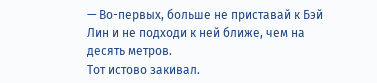— Во-первых, больше не приставай к Бэй Лин и не подходи к ней ближе, чем на десять метров.
Тот истово закивал.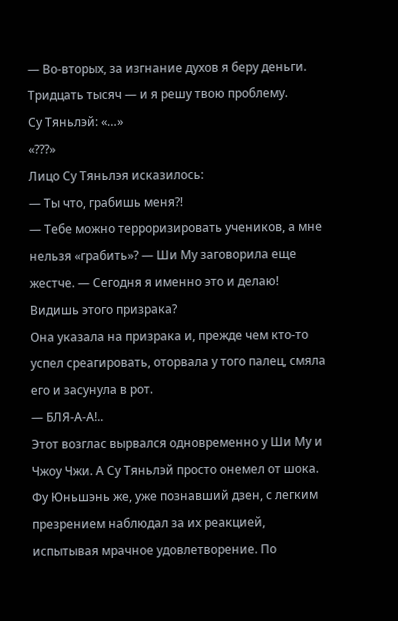— Во-вторых, за изгнание духов я беру деньги. Тридцать тысяч — и я решу твою проблему.
Су Тяньлэй: «…»
«???»
Лицо Су Тяньлэя исказилось:
— Ты что, грабишь меня?!
— Тебе можно терроризировать учеников, а мне нельзя «грабить»? — Ши Му заговорила еще жестче. — Сегодня я именно это и делаю! Видишь этого призрака?
Она указала на призрака и, прежде чем кто-то успел среагировать, оторвала у того палец, смяла его и засунула в рот.
— БЛЯ-А-А!..
Этот возглас вырвался одновременно у Ши Му и Чжоу Чжи. А Су Тяньлэй просто онемел от шока. Фу Юньшэнь же, уже познавший дзен, с легким презрением наблюдал за их реакцией, испытывая мрачное удовлетворение. По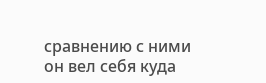сравнению с ними он вел себя куда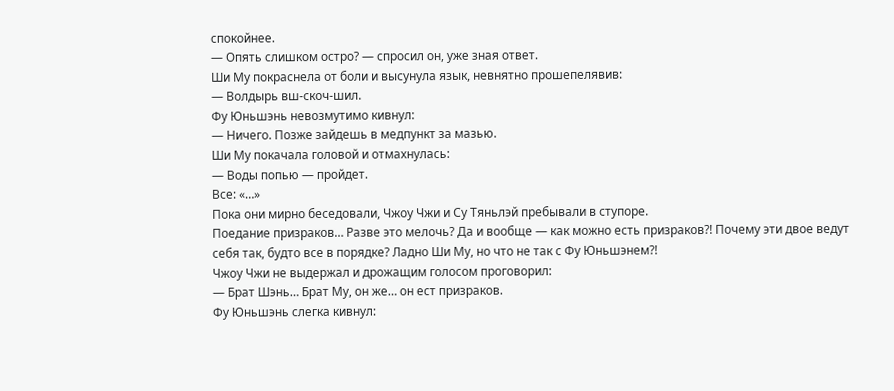спокойнее.
— Опять слишком остро? — спросил он, уже зная ответ.
Ши Му покраснела от боли и высунула язык, невнятно прошепелявив:
— Волдырь вш-скоч-шил.
Фу Юньшэнь невозмутимо кивнул:
— Ничего. Позже зайдешь в медпункт за мазью.
Ши Му покачала головой и отмахнулась:
— Воды попью — пройдет.
Все: «…»
Пока они мирно беседовали, Чжоу Чжи и Су Тяньлэй пребывали в ступоре.
Поедание призраков… Разве это мелочь? Да и вообще — как можно есть призраков?! Почему эти двое ведут себя так, будто все в порядке? Ладно Ши Му, но что не так с Фу Юньшэнем?!
Чжоу Чжи не выдержал и дрожащим голосом проговорил:
— Брат Шэнь… Брат Му, он же… он ест призраков.
Фу Юньшэнь слегка кивнул: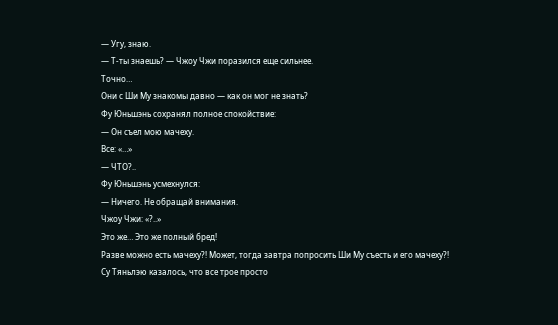— Угу, знаю.
— Т-ты знаешь? — Чжоу Чжи поразился еще сильнее.
Точно…
Они с Ши Му знакомы давно — как он мог не знать?
Фу Юньшэнь сохранял полное спокойствие:
— Он съел мою мачеху.
Все: «…»
— ЧТО?..
Фу Юньшэнь усмехнулся:
— Ничего. Не обращай внимания.
Чжоу Чжи: «?..»
Это же… Это же полный бред!
Разве можно есть мачеху?! Может, тогда завтра попросить Ши Му съесть и его мачеху?!
Су Тяньлэю казалось, что все трое просто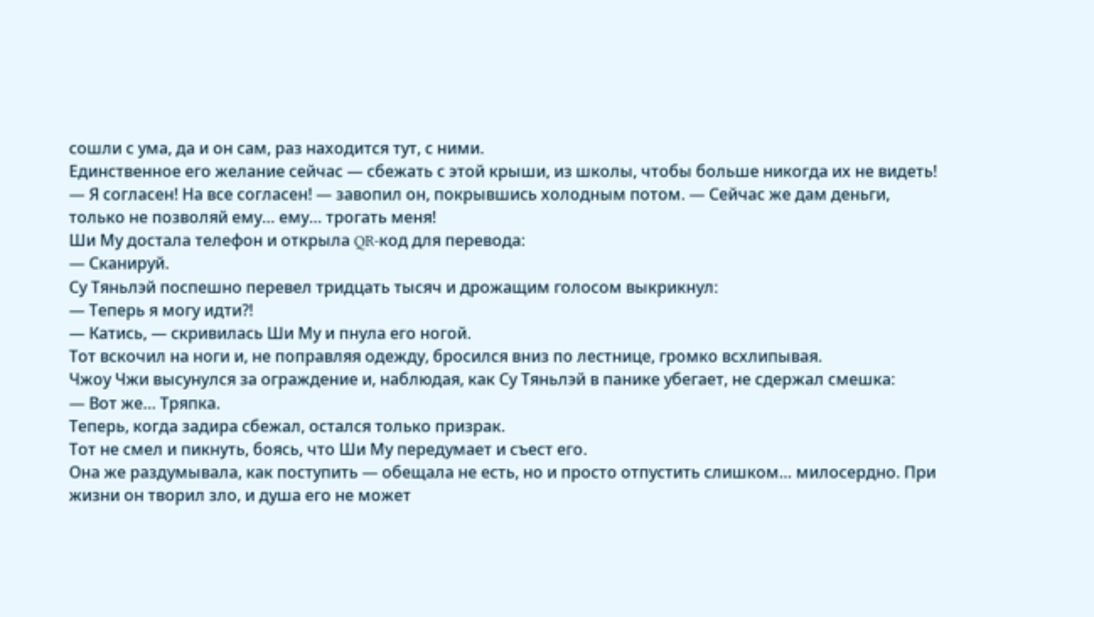сошли с ума, да и он сам, раз находится тут, с ними.
Единственное его желание сейчас — сбежать с этой крыши, из школы, чтобы больше никогда их не видеть!
— Я согласен! На все согласен! — завопил он, покрывшись холодным потом. — Сейчас же дам деньги, только не позволяй ему… ему… трогать меня!
Ши Му достала телефон и открыла QR-код для перевода:
— Сканируй.
Су Тяньлэй поспешно перевел тридцать тысяч и дрожащим голосом выкрикнул:
— Теперь я могу идти?!
— Катись, — скривилась Ши Му и пнула его ногой.
Тот вскочил на ноги и, не поправляя одежду, бросился вниз по лестнице, громко всхлипывая.
Чжоу Чжи высунулся за ограждение и, наблюдая, как Су Тяньлэй в панике убегает, не сдержал смешка:
— Вот же… Тряпка.
Теперь, когда задира сбежал, остался только призрак.
Тот не смел и пикнуть, боясь, что Ши Му передумает и съест его.
Она же раздумывала, как поступить — обещала не есть, но и просто отпустить слишком… милосердно. При жизни он творил зло, и душа его не может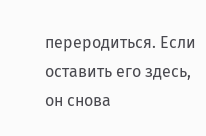переродиться. Если оставить его здесь, он снова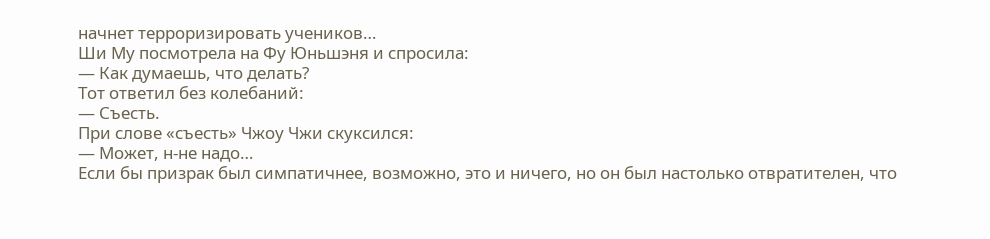начнет терроризировать учеников…
Ши Му посмотрела на Фу Юньшэня и спросила:
— Как думаешь, что делать?
Тот ответил без колебаний:
— Съесть.
При слове «съесть» Чжоу Чжи скуксился:
— Может, н-не надо…
Если бы призрак был симпатичнее, возможно, это и ничего, но он был настолько отвратителен, что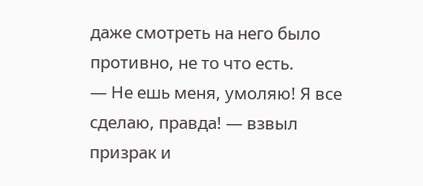даже смотреть на него было противно, не то что есть.
— Не ешь меня, умоляю! Я все сделаю, правда! — взвыл призрак и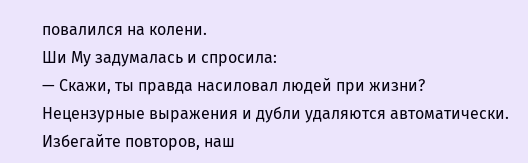повалился на колени.
Ши Му задумалась и спросила:
— Скажи, ты правда насиловал людей при жизни?
Нецензурные выражения и дубли удаляются автоматически. Избегайте повторов, наш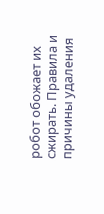робот обожает их сжирать. Правила и причины удаления